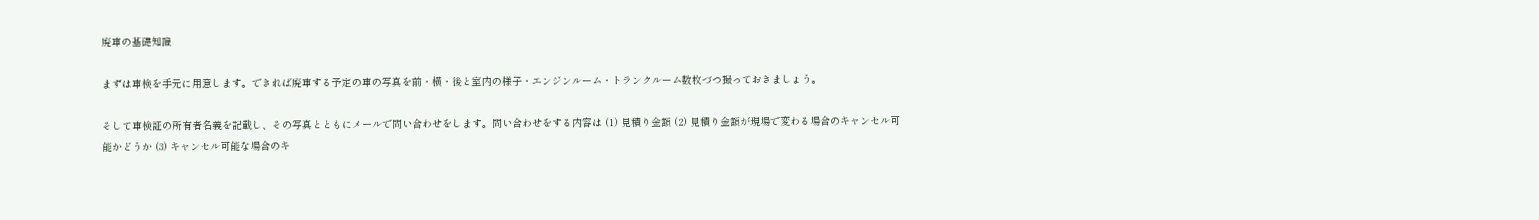廃車の基礎知識

まずは車検を手元に用意します。できれば廃車する予定の車の写真を前・横・後と室内の様子・エンジンルーム・トランクルーム数枚づつ撮っておきましょう。

そして車検証の所有者名義を記載し、その写真とともにメールで問い合わせをします。問い合わせをする内容は (1) 見積り金額 (2) 見積り金額が現場で変わる場合のキャンセル可能かどうか (3) キャンセル可能な場合のキ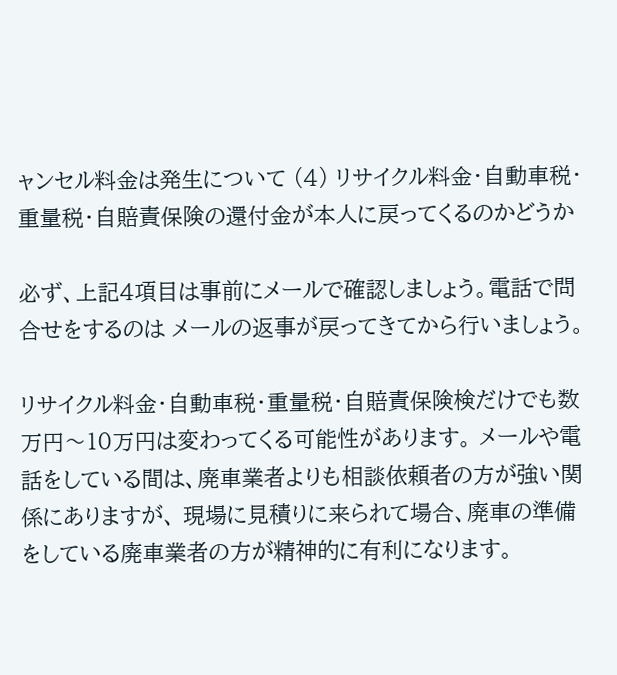ャンセル料金は発生について (4) リサイクル料金・自動車税・重量税・自賠責保険の還付金が本人に戻ってくるのかどうか

必ず、上記4項目は事前にメールで確認しましょう。電話で問合せをするのは メールの返事が戻ってきてから行いましょう。

リサイクル料金・自動車税・重量税・自賠責保険検だけでも数万円〜10万円は変わってくる可能性があります。 メールや電話をしている間は、廃車業者よりも相談依頼者の方が強い関係にありますが、 現場に見積りに来られて場合、廃車の準備をしている廃車業者の方が精神的に有利になります。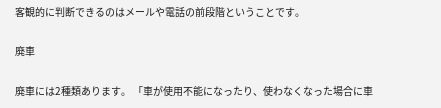客観的に判断できるのはメールや電話の前段階ということです。

廃車

廃車には2種類あります。 「車が使用不能になったり、使わなくなった場合に車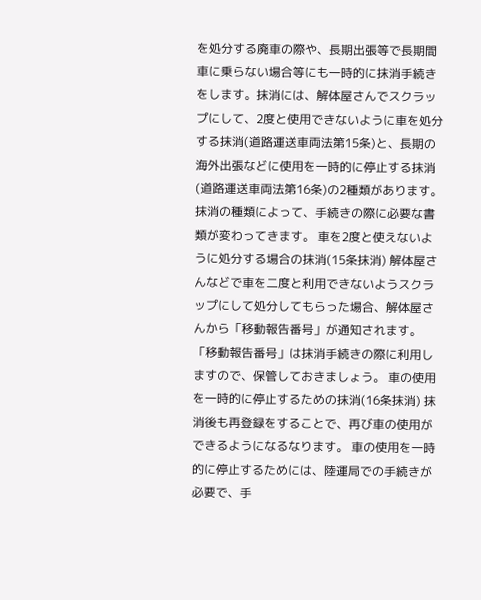を処分する廃車の際や、長期出張等で長期間車に乗らない場合等にも一時的に抹消手続きをします。抹消には、解体屋さんでスクラップにして、2度と使用できないように車を処分する抹消(道路運送車両法第15条)と、長期の海外出張などに使用を一時的に停止する抹消(道路運送車両法第16条)の2種類があります。抹消の種類によって、手続きの際に必要な書類が変わってきます。 車を2度と使えないように処分する場合の抹消(15条抹消) 解体屋さんなどで車を二度と利用できないようスクラップにして処分してもらった場合、解体屋さんから「移動報告番号」が通知されます。 「移動報告番号」は抹消手続きの際に利用しますので、保管しておきましょう。 車の使用を一時的に停止するための抹消(16条抹消) 抹消後も再登録をすることで、再び車の使用ができるようになるなります。 車の使用を一時的に停止するためには、陸運局での手続きが必要で、手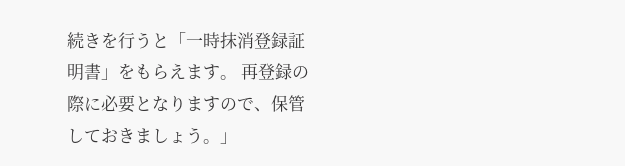続きを行うと「一時抹消登録証明書」をもらえます。 再登録の際に必要となりますので、保管しておきましょう。」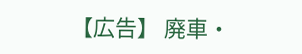【広告】 廃車・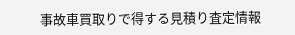事故車買取りで得する見積り査定情報